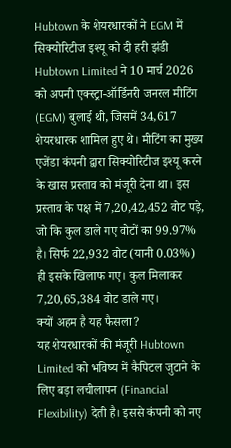Hubtown के शेयरधारकों ने EGM में सिक्योरिटीज इश्यू को दी हरी झंडी
Hubtown Limited ने 10 मार्च 2026 को अपनी एक्स्ट्रा-ऑर्डिनरी जनरल मीटिंग (EGM) बुलाई थी, जिसमें 34,617 शेयरधारक शामिल हुए थे। मीटिंग का मुख्य एजेंडा कंपनी द्वारा सिक्योरिटीज इश्यू करने के खास प्रस्ताव को मंजूरी देना था। इस प्रस्ताव के पक्ष में 7,20,42,452 वोट पड़े, जो कि कुल डाले गए वोटों का 99.97% है। सिर्फ 22,932 वोट (यानी 0.03%) ही इसके खिलाफ गए। कुल मिलाकर 7,20,65,384 वोट डाले गए।
क्यों अहम है यह फैसला?
यह शेयरधारकों की मंजूरी Hubtown Limited को भविष्य में कैपिटल जुटाने के लिए बड़ा लचीलापन (Financial Flexibility) देती है। इससे कंपनी को नए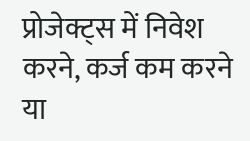प्रोजेक्ट्स में निवेश करने, कर्ज कम करने या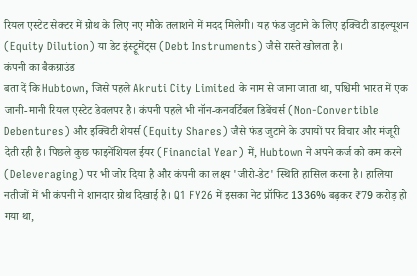रियल एस्टेट सेक्टर में ग्रोथ के लिए नए मौके तलाशने में मदद मिलेगी। यह फंड जुटाने के लिए इक्विटी डाइल्यूशन (Equity Dilution) या डेट इंस्ट्रूमेंट्स (Debt Instruments) जैसे रास्ते खोलता है।
कंपनी का बैकग्राउंड
बता दें कि Hubtown, जिसे पहले Akruti City Limited के नाम से जाना जाता था, पश्चिमी भारत में एक जानी-मानी रियल एस्टेट डेवलपर है। कंपनी पहले भी नॉन-कनवर्टिबल डिबेंचर्स (Non-Convertible Debentures) और इक्विटी शेयर्स (Equity Shares) जैसे फंड जुटाने के उपायों पर विचार और मंजूरी देती रही है। पिछले कुछ फाइनेंशियल ईयर (Financial Year) में, Hubtown ने अपने कर्ज को कम करने (Deleveraging) पर भी जोर दिया है और कंपनी का लक्ष्य 'जीरो-डेट' स्थिति हासिल करना है। हालिया नतीजों में भी कंपनी ने शानदार ग्रोथ दिखाई है। Q1 FY26 में इसका नेट प्रॉफिट 1336% बढ़कर ₹79 करोड़ हो गया था,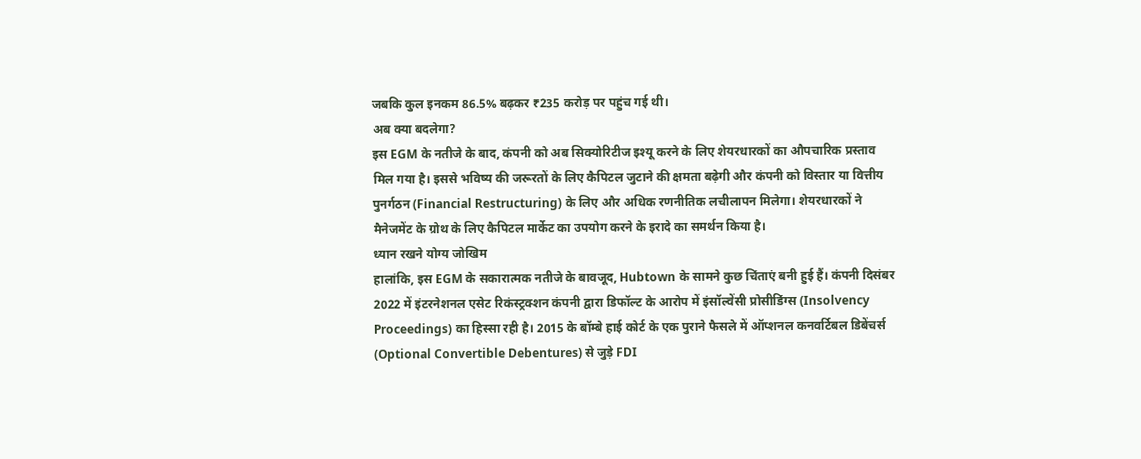जबकि कुल इनकम 86.5% बढ़कर ₹235 करोड़ पर पहुंच गई थी।
अब क्या बदलेगा?
इस EGM के नतीजे के बाद, कंपनी को अब सिक्योरिटीज इश्यू करने के लिए शेयरधारकों का औपचारिक प्रस्ताव मिल गया है। इससे भविष्य की जरूरतों के लिए कैपिटल जुटाने की क्षमता बढ़ेगी और कंपनी को विस्तार या वित्तीय पुनर्गठन (Financial Restructuring) के लिए और अधिक रणनीतिक लचीलापन मिलेगा। शेयरधारकों ने मैनेजमेंट के ग्रोथ के लिए कैपिटल मार्केट का उपयोग करने के इरादे का समर्थन किया है।
ध्यान रखने योग्य जोखिम
हालांकि, इस EGM के सकारात्मक नतीजे के बावजूद, Hubtown के सामने कुछ चिंताएं बनी हुई हैं। कंपनी दिसंबर 2022 में इंटरनेशनल एसेट रिकंस्ट्रक्शन कंपनी द्वारा डिफॉल्ट के आरोप में इंसॉल्वेंसी प्रोसीडिंग्स (Insolvency Proceedings) का हिस्सा रही है। 2015 के बॉम्बे हाई कोर्ट के एक पुराने फैसले में ऑप्शनल कनवर्टिबल डिबेंचर्स (Optional Convertible Debentures) से जुड़े FDI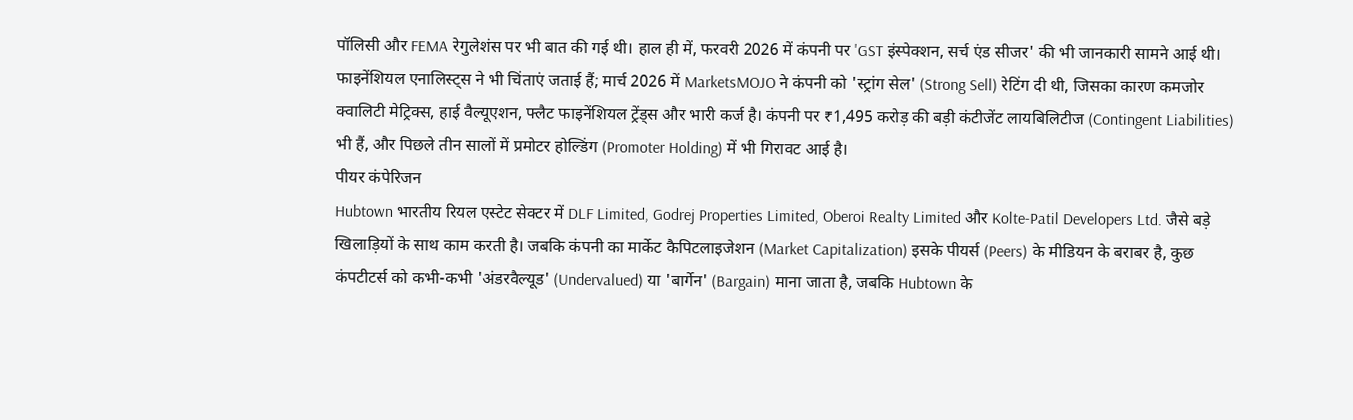पॉलिसी और FEMA रेगुलेशंस पर भी बात की गई थी। हाल ही में, फरवरी 2026 में कंपनी पर 'GST इंस्पेक्शन, सर्च एंड सीजर' की भी जानकारी सामने आई थी। फाइनेंशियल एनालिस्ट्स ने भी चिंताएं जताई हैं; मार्च 2026 में MarketsMOJO ने कंपनी को 'स्ट्रांग सेल' (Strong Sell) रेटिंग दी थी, जिसका कारण कमजोर क्वालिटी मेट्रिक्स, हाई वैल्यूएशन, फ्लैट फाइनेंशियल ट्रेंड्स और भारी कर्ज है। कंपनी पर ₹1,495 करोड़ की बड़ी कंटीजेंट लायबिलिटीज (Contingent Liabilities) भी हैं, और पिछले तीन सालों में प्रमोटर होल्डिंग (Promoter Holding) में भी गिरावट आई है।
पीयर कंपेरिजन
Hubtown भारतीय रियल एस्टेट सेक्टर में DLF Limited, Godrej Properties Limited, Oberoi Realty Limited और Kolte-Patil Developers Ltd. जैसे बड़े खिलाड़ियों के साथ काम करती है। जबकि कंपनी का मार्केट कैपिटलाइजेशन (Market Capitalization) इसके पीयर्स (Peers) के मीडियन के बराबर है, कुछ कंपटीटर्स को कभी-कभी 'अंडरवैल्यूड' (Undervalued) या 'बार्गेन' (Bargain) माना जाता है, जबकि Hubtown के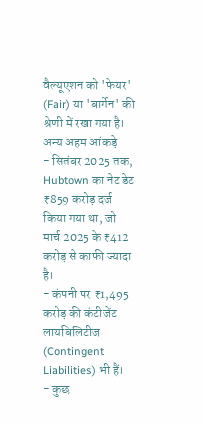वैल्यूएशन को 'फेयर' (Fair) या 'बार्गेन' की श्रेणी में रखा गया है।
अन्य अहम आंकड़े
- सितंबर 2025 तक, Hubtown का नेट डेट ₹859 करोड़ दर्ज किया गया था, जो मार्च 2025 के ₹412 करोड़ से काफी ज्यादा है।
- कंपनी पर ₹1,495 करोड़ की कंटीजेंट लायबिलिटीज (Contingent Liabilities) भी हैं।
- कुछ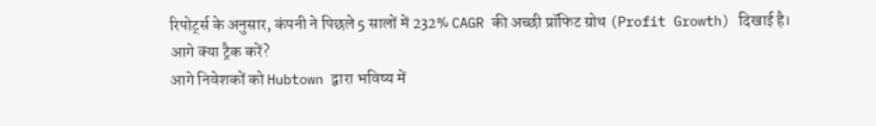रिपोर्ट्स के अनुसार, कंपनी ने पिछले 5 सालों में 232% CAGR की अच्छी प्रॉफिट ग्रोथ (Profit Growth) दिखाई है।
आगे क्या ट्रैक करें?
आगे निवेशकों को Hubtown द्वारा भविष्य में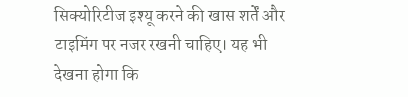सिक्योरिटीज इश्यू करने की खास शर्तें और टाइमिंग पर नजर रखनी चाहिए। यह भी देखना होगा कि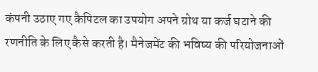कंपनी उठाए गए कैपिटल का उपयोग अपने ग्रोथ या कर्ज घटाने की रणनीति के लिए कैसे करती है। मैनेजमेंट की भविष्य की परियोजनाओं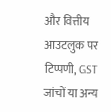और वित्तीय आउटलुक पर टिप्पणी, GST जांचों या अन्य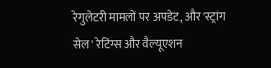रेगुलेटरी मामलों पर अपडेट, और 'स्ट्रांग सेल' रेटिंग्स और वैल्यूएशन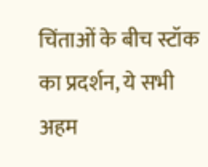चिंताओं के बीच स्टॉक का प्रदर्शन, ये सभी अहम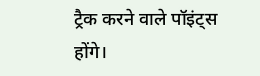ट्रैक करने वाले पॉइंट्स होंगे।